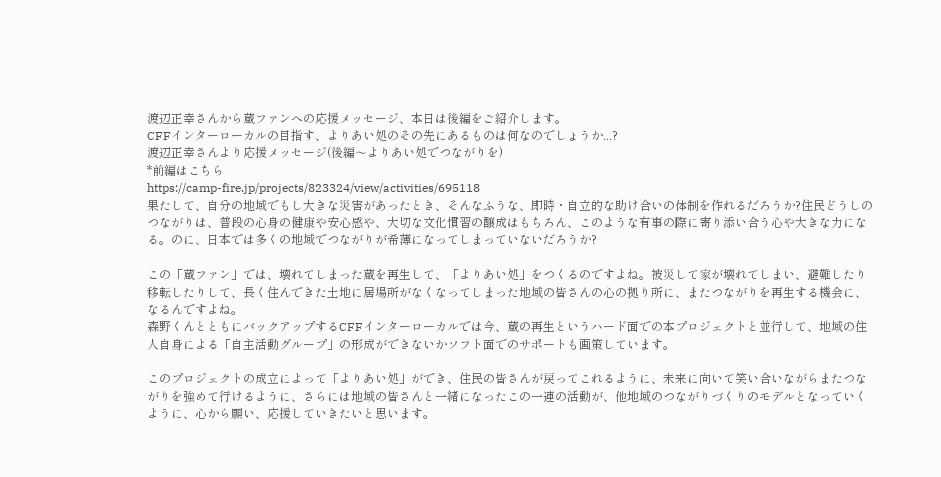渡辺正幸さんから蔵ファンへの応援メッセージ、本日は後編をご紹介します。
CFFインターローカルの目指す、よりあい処のその先にあるものは何なのでしょうか...?
渡辺正幸さんより応援メッセージ(後編〜よりあい処でつながりを)
*前編はこちら
https://camp-fire.jp/projects/823324/view/activities/695118
果たして、自分の地域でもし大きな災害があったとき、そんなふうな、即時・自立的な助け合いの体制を作れるだろうか?住民どうしのつながりは、普段の心身の健康や安心感や、大切な文化慣習の醸成はもちろん、このような有事の際に寄り添い合う心や大きな力になる。のに、日本では多くの地域でつながりが希薄になってしまっていないだろうか?

この「蔵ファン」では、壊れてしまった蔵を再生して、「よりあい処」をつくるのですよね。被災して家が壊れてしまい、避難したり移転したりして、長く住んできた土地に居場所がなくなってしまった地域の皆さんの心の拠り所に、またつながりを再生する機会に、なるんですよね。
森野くんとともにバックアップするCFFインターローカルでは今、蔵の再生というハード面での本プロジェクトと並行して、地域の住人自身による「自主活動グループ」の形成ができないかソフト面でのサポートも画策しています。

このプロジェクトの成立によって「よりあい処」ができ、住民の皆さんが戻ってこれるように、未来に向いて笑い合いながらまたつながりを強めて行けるように、さらには地域の皆さんと一緒になったこの一連の活動が、他地域のつながりづくりのモデルとなっていくように、心から願い、応援していきたいと思います。